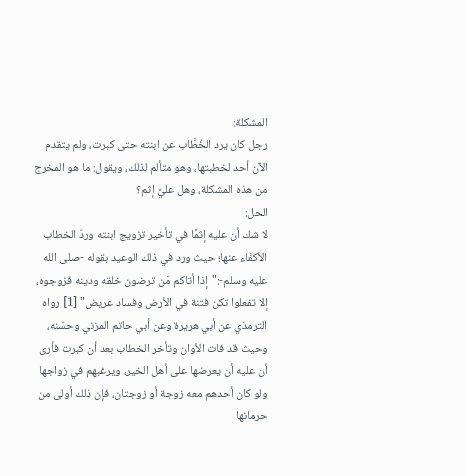المشكلة:
رجل كان يرد الخُطَّاب عن ابنته حتى كبرت، ولم يتقدم الآن أحد لخطبتها، وهو متألم لذلك، ويقول: ما هو المخرج من هذه المشكلة، وهل عليَّ إثم؟
الحل:
لا شك أن عليه إثمًا في تأخير تزويج ابنته وردّ الخطاب الأكفَاء عنها؛ حيث ورد في ذلك الوعيد بقوله -صلى الله عليه وسلم-:"إذا أتاكم مَن ترضون خلقه ودينه فزوجوه، إلا تفعلوا تكن فتنة في الأرض وفساد عريض" [1] رواه الترمذي عن أبي هريرة وعن أبي حاتم المزني وحسّنه، وحيث قد فات الأوان وتأخر الخطاب بعد أن كبرت فأرى أن عليه أن يعرضها على أهل الخير، ويرغبهم في زواجها ولو كان أحدهم معه زوجة أو زوجتان، فإن ذلك أولى من حرمانها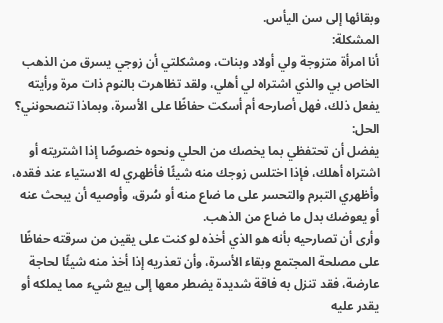وبقائها إلى سن اليأس.
المشكلة:
أنا امرأة متزوجة ولي أولاد وبنات، ومشكلتي أن زوجي يسرق من الذهب الخاص بي والذي اشتراه لي أهلي، ولقد تظاهرت بالنوم ذات مرة ورأيته يفعل ذلك، فهل أصارحه أم أسكت حفاظًا على الأسرة، وبماذا تنصحونني؟
الحل:
يفضل أن تحتفظي بما يخصك من الحلي ونحوه خصوصًا إذا اشتريته أو اشتراه أهلك، فإذا اختلس زوجك منه شيئًا فأظهري له الاستياء عند فقده، وأظهري التبرم والتحسر على ما ضاع منه أو سُرق، وأوصيه أن يبحث عنه أو يعوضك بدل ما ضاع من الذهب.
وأرى أن تصارحيه بأنه هو الذي أخذه لو كنت على يقين من سرقته حفاظًا على مصلحة المجتمع وبقاء الأسرة، وأن تعذريه إذا أخذ منه شيئًا لحاجة عارضة، فقد تنزل به فاقة شديدة يضطر معها إلى بيع شيء مما يملكه أو يقدر عليه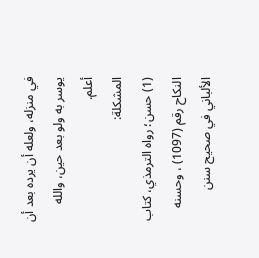في منزله، ولعله أن يرده بعد أن يوسر به ولو بعد حين، والله أعلم.
المشكلة:
(1) حسن؛ رواه الترمذي، كتاب النكاح رقم (1097) ، وحسنه الألباني في صحيح سنن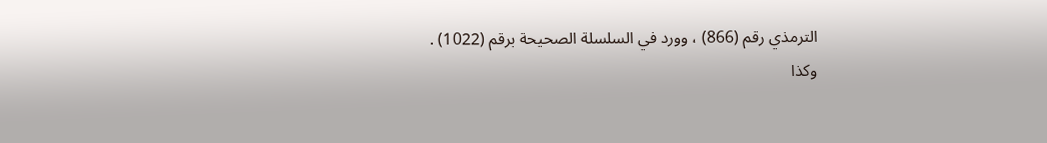الترمذي رقم (866) ، وورد في السلسلة الصحيحة برقم (1022) .
وكذا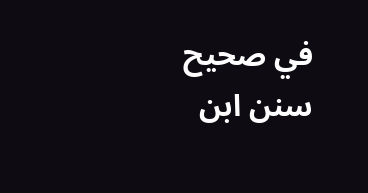في صحيح سنن ابن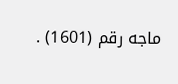ماجه رقم (1601) .